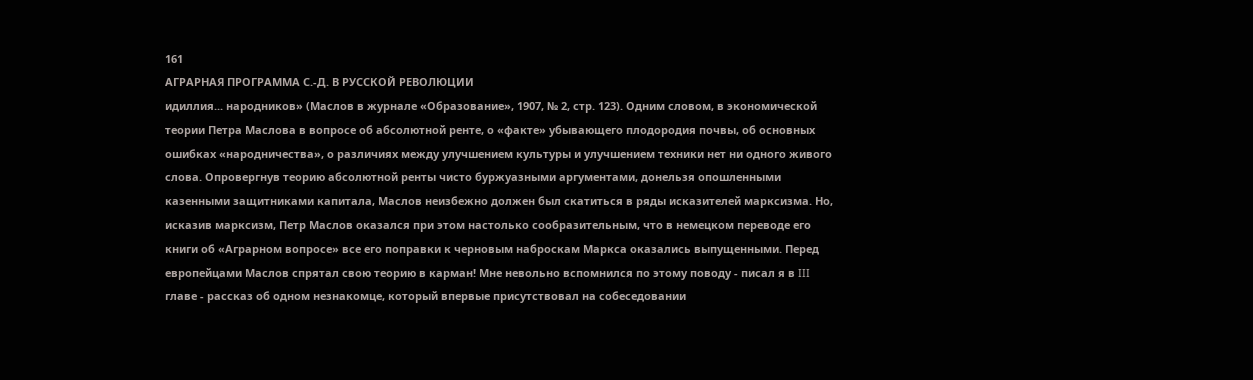161
АГРАРНАЯ ПРОГРАММА С.-Д. В РУССКОЙ РЕВОЛЮЦИИ
идиллия... народников» (Маслов в журнале «Образование», 1907, № 2, стр. 123). Одним словом, в экономической теории Петра Маслова в вопросе об абсолютной ренте, о «факте» убывающего плодородия почвы, об основных ошибках «народничества», о различиях между улучшением культуры и улучшением техники нет ни одного живого слова. Опровергнув теорию абсолютной ренты чисто буржуазными аргументами, донельзя опошленными казенными защитниками капитала, Маслов неизбежно должен был скатиться в ряды исказителей марксизма. Но, исказив марксизм, Петр Маслов оказался при этом настолько сообразительным, что в немецком переводе его книги об «Аграрном вопросе» все его поправки к черновым наброскам Маркса оказались выпущенными. Перед европейцами Маслов спрятал свою теорию в карман! Мне невольно вспомнился по этому поводу - писал я в III главе - рассказ об одном незнакомце, который впервые присутствовал на собеседовании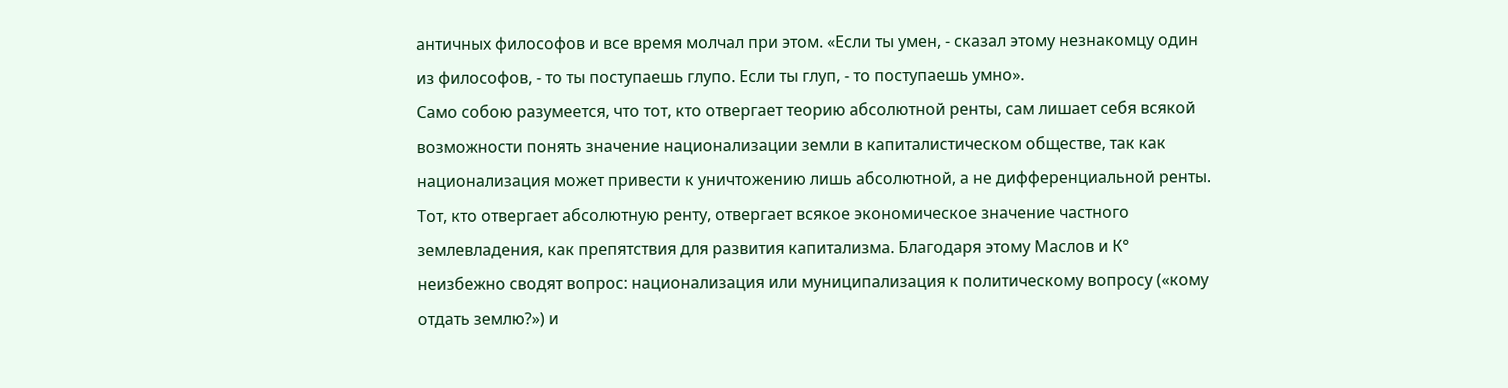античных философов и все время молчал при этом. «Если ты умен, - сказал этому незнакомцу один из философов, - то ты поступаешь глупо. Если ты глуп, - то поступаешь умно».
Само собою разумеется, что тот, кто отвергает теорию абсолютной ренты, сам лишает себя всякой возможности понять значение национализации земли в капиталистическом обществе, так как национализация может привести к уничтожению лишь абсолютной, а не дифференциальной ренты. Тот, кто отвергает абсолютную ренту, отвергает всякое экономическое значение частного землевладения, как препятствия для развития капитализма. Благодаря этому Маслов и К° неизбежно сводят вопрос: национализация или муниципализация к политическому вопросу («кому отдать землю?») и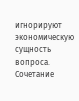игнорируют экономическую сущность вопроса. Сочетание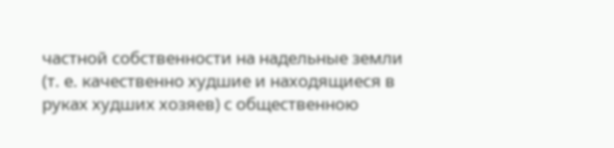частной собственности на надельные земли (т. е. качественно худшие и находящиеся в руках худших хозяев) с общественною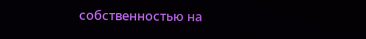собственностью на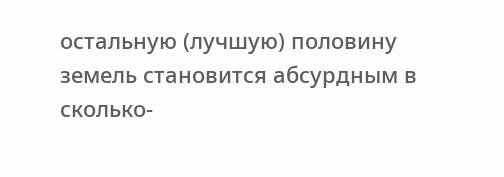остальную (лучшую) половину земель становится абсурдным в сколько-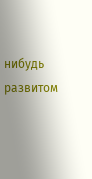нибудь развитом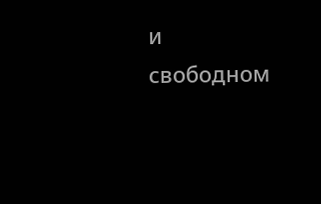и свободном